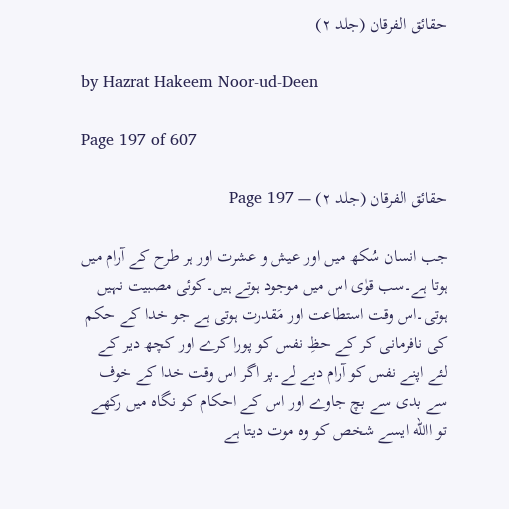حقائق الفرقان (جلد ۲)

by Hazrat Hakeem Noor-ud-Deen

Page 197 of 607

حقائق الفرقان (جلد ۲) — Page 197

جب انسان سُکھ میں اور عیش و عشرت اور ہر طرح کے آرام میں ہوتا ہے۔سب قوٰی اس میں موجود ہوتے ہیں۔کوئی مصبیت نہیں ہوتی۔اس وقت استطاعت اور مَقدرت ہوتی ہے جو خدا کے حکم کی نافرمانی کر کے حظِ نفس کو پورا کرے اور کچھ دیر کے لئے اپنے نفس کو آرام دبے لے۔پر اگر اس وقت خدا کے خوف سے بدی سے بچ جاوے اور اس کے احکام کو نگاہ میں رکھے تو االله ایسے شخص کو وہ موت دیتا ہے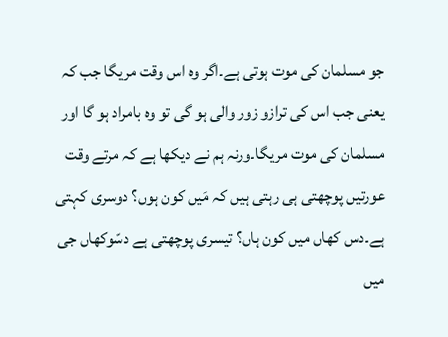جو مسلمان کی موت ہوتی ہے۔اگر وہ اس وقت مریگا جب کہ یعنی جب اس کی ترازو زور والی ہو گی تو وہ بامراد ہو گا اور مسلمان کی موت مریگا۔ورنہ ہم نے دیکھا ہے کہ مرتے وقت عورتیں پوچھتی ہی رہتی ہیں کہ مَیں کون ہوں؟ دوسری کہتی ہے۔دس کھاں میں کون ہاں؟ تیسری پوچھتی ہے دسّوکھاں جی میں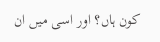کون ہاں؟ اور اسی میں ان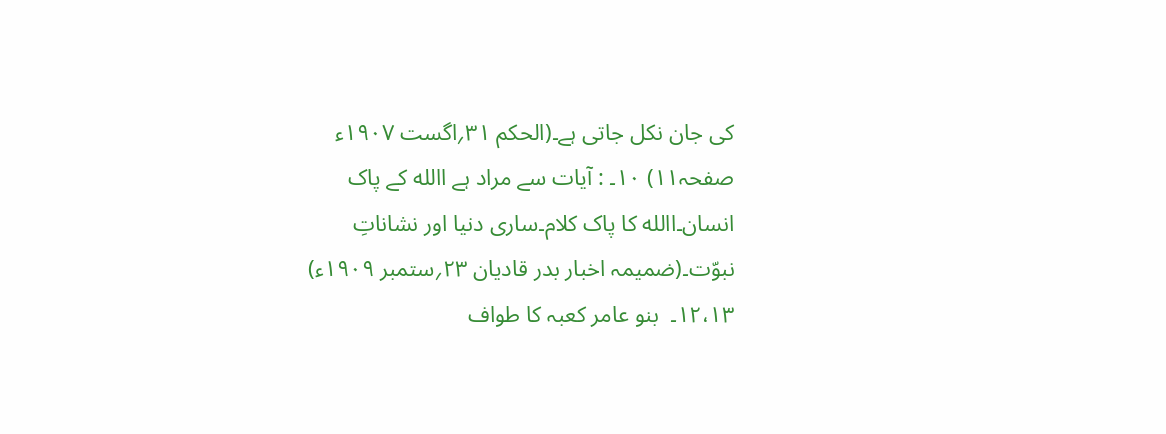کی جان نکل جاتی ہے۔(الحکم ۳۱؍اگست ۱۹۰۷ء صفحہ۱۱) ۱۰۔ : آیات سے مراد ہے االله کے پاک انسان۔االله کا پاک کلام۔ساری دنیا اور نشاناتِ نبوّت۔(ضمیمہ اخبار بدر قادیان ۲۳؍ستمبر ۱۹۰۹ء) ۱۲،۱۳۔  بنو عامر کعبہ کا طواف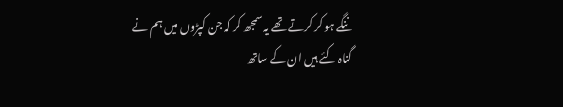ننگے ہو کر کرتے تھے یہ سمجھ کر کہ جن کپڑوں میں ہم نے گناہ کئے ہیں ان کے ساتھ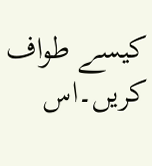کیسے طواف کریں۔اس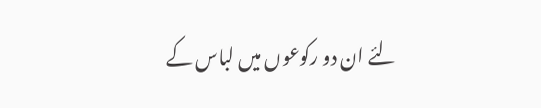لئے ان دو رکوعوں میں لباس کے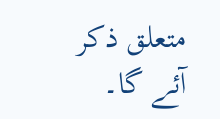متعلق ذکر آئے گا۔